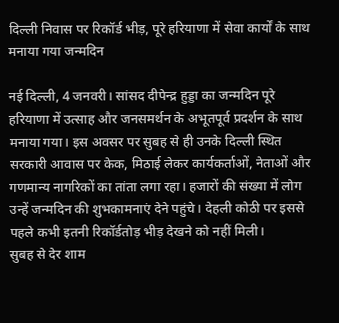दिल्ली निवास पर रिकॉर्ड भीड़, पूरे हरियाणा में सेवा कार्यों के साथ मनाया गया जन्मदिन

नई दिल्ली, 4 जनवरी। सांसद दीपेन्द्र हुड्डा का जन्मदिन पूरे हरियाणा में उत्साह और जनसमर्थन के अभूतपूर्व प्रदर्शन के साथ मनाया गया। इस अवसर पर सुबह से ही उनके दिल्ली स्थित सरकारी आवास पर केक, मिठाई लेकर कार्यकर्ताओं, नेताओं और गणमान्य नागरिकों का तांता लगा रहा। हजारों की संख्या में लोग उन्हें जन्मदिन की शुभकामनाएं देने पहुंचे। देहली कोठी पर इससे पहले कभी इतनी रिकॉर्डतोड़ भीड़ देखने को नहीं मिली।
सुबह से देर शाम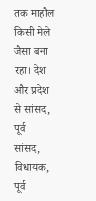तक माहौल किसी मेले जैसा बना रहा। देश और प्रदेश से सांसद, पूर्व सांसद, विधायक, पूर्व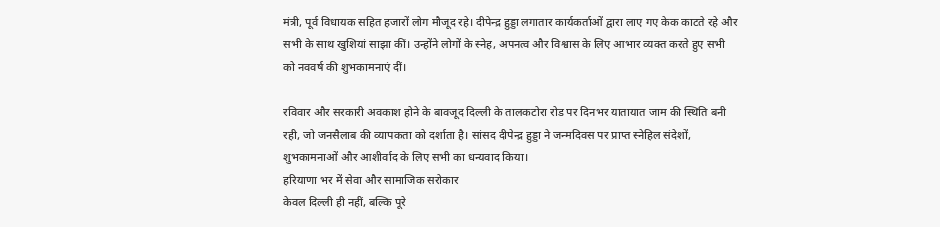मंत्री, पूर्व विधायक सहित हजारों लोग मौजूद रहे। दीपेन्द्र हुड्डा लगातार कार्यकर्ताओं द्वारा लाए गए केक काटते रहे और सभी के साथ खुशियां साझा कीं। उन्होंने लोगों के स्नेह, अपनत्व और विश्वास के लिए आभार व्यक्त करते हुए सभी को नववर्ष की शुभकामनाएं दीं।

रविवार और सरकारी अवकाश होने के बावजूद दिल्ली के तालकटोरा रोड पर दिनभर यातायात जाम की स्थिति बनी रही, जो जनसैलाब की व्यापकता को दर्शाता है। सांसद दीपेन्द्र हुड्डा ने जन्मदिवस पर प्राप्त स्नेहिल संदेशों, शुभकामनाओं और आशीर्वाद के लिए सभी का धन्यवाद किया।
हरियाणा भर में सेवा और सामाजिक सरोकार
केवल दिल्ली ही नहीं, बल्कि पूरे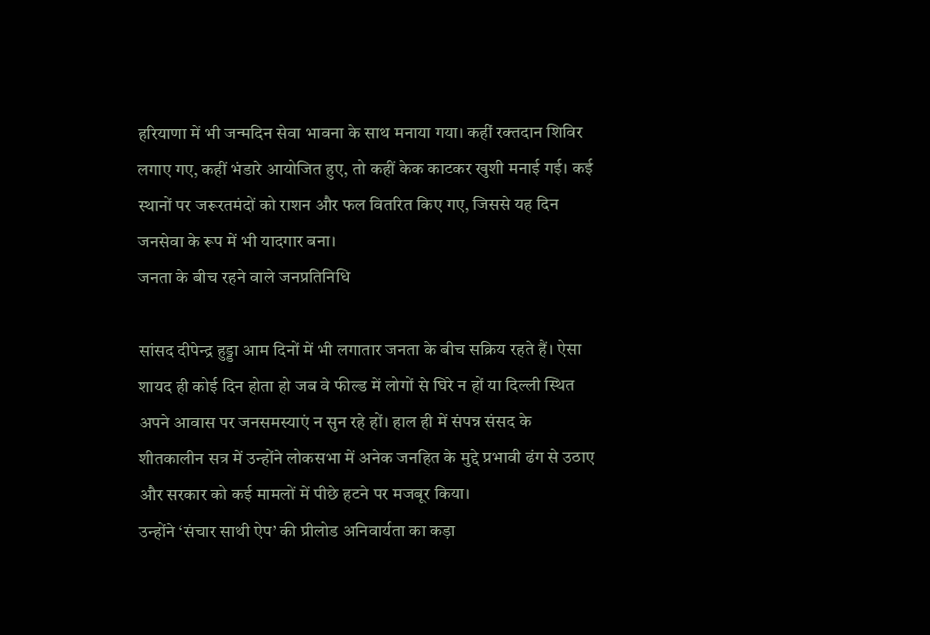हरियाणा में भी जन्मदिन सेवा भावना के साथ मनाया गया। कहीं रक्तदान शिविर लगाए गए, कहीं भंडारे आयोजित हुए, तो कहीं केक काटकर खुशी मनाई गई। कई स्थानों पर जरूरतमंदों को राशन और फल वितरित किए गए, जिससे यह दिन जनसेवा के रूप में भी यादगार बना।
जनता के बीच रहने वाले जनप्रतिनिधि

सांसद दीपेन्द्र हुड्डा आम दिनों में भी लगातार जनता के बीच सक्रिय रहते हैं। ऐसा शायद ही कोई दिन होता हो जब वे फील्ड में लोगों से घिरे न हों या दिल्ली स्थित अपने आवास पर जनसमस्याएं न सुन रहे हों। हाल ही में संपन्न संसद के शीतकालीन सत्र में उन्होंने लोकसभा में अनेक जनहित के मुद्दे प्रभावी ढंग से उठाए और सरकार को कई मामलों में पीछे हटने पर मजबूर किया।
उन्होंने ‘संचार साथी ऐप’ की प्रीलोड अनिवार्यता का कड़ा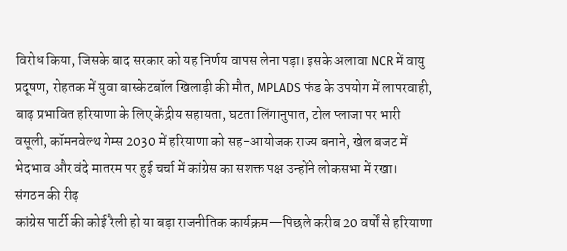विरोध किया, जिसके बाद सरकार को यह निर्णय वापस लेना पड़ा। इसके अलावा NCR में वायु प्रदूषण, रोहतक में युवा बास्केटबॉल खिलाड़ी की मौत, MPLADS फंड के उपयोग में लापरवाही, बाढ़ प्रभावित हरियाणा के लिए केंद्रीय सहायता, घटता लिंगानुपात, टोल प्लाजा पर भारी वसूली, कॉमनवेल्थ गेम्स 2030 में हरियाणा को सह-आयोजक राज्य बनाने, खेल बजट में भेदभाव और वंदे मातरम पर हुई चर्चा में कांग्रेस का सशक्त पक्ष उन्होंने लोकसभा में रखा।
संगठन की रीढ़
कांग्रेस पार्टी की कोई रैली हो या बड़ा राजनीतिक कार्यक्रम—पिछले करीब 20 वर्षों से हरियाणा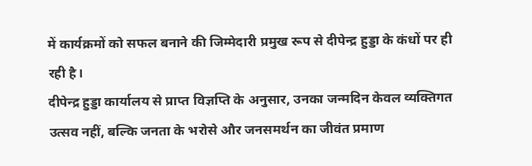में कार्यक्रमों को सफल बनाने की जिम्मेदारी प्रमुख रूप से दीपेन्द्र हुड्डा के कंधों पर ही रही है।
दीपेन्द्र हुड्डा कार्यालय से प्राप्त विज्ञप्ति के अनुसार, उनका जन्मदिन केवल व्यक्तिगत उत्सव नहीं, बल्कि जनता के भरोसे और जनसमर्थन का जीवंत प्रमाण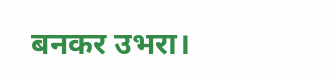बनकर उभरा।